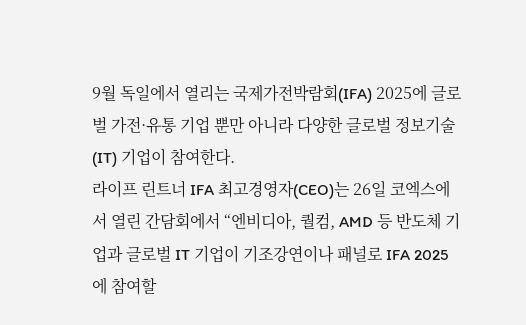9월 독일에서 열리는 국제가전박람회(IFA) 2025에 글로벌 가전·유통 기업 뿐만 아니라 다양한 글로벌 정보기술(IT) 기업이 참여한다.
라이프 린트너 IFA 최고경영자(CEO)는 26일 코엑스에서 열린 간담회에서 “엔비디아, 퀄컴, AMD 등 반도체 기업과 글로벌 IT 기업이 기조강연이나 패널로 IFA 2025에 참여할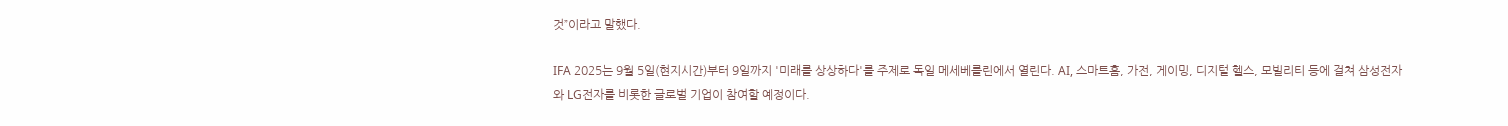것”이라고 말했다.

IFA 2025는 9월 5일(현지시간)부터 9일까지 '미래를 상상하다'를 주제로 독일 메세베를린에서 열린다. AI, 스마트홈, 가전, 게이밍, 디지털 헬스, 모빌리티 등에 걸쳐 삼성전자와 LG전자를 비롯한 글로벌 기업이 참여할 예정이다.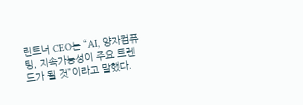린트너 CEO는 “AI, 양자컴퓨팅, 지속가능성이 주요 트렌드가 될 것”이라고 말했다.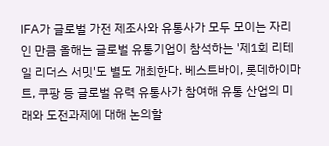IFA가 글로벌 가전 제조사와 유통사가 모두 모이는 자리인 만큼 올해는 글로벌 유통기업이 참석하는 '제1회 리테일 리더스 서밋'도 별도 개최한다. 베스트바이, 롯데하이마트, 쿠팡 등 글로벌 유력 유통사가 참여해 유통 산업의 미래와 도전과제에 대해 논의할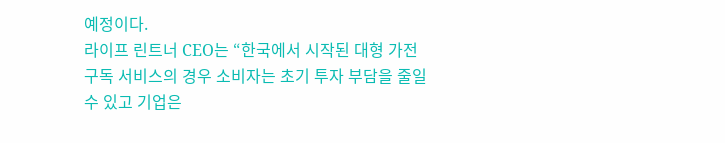예정이다.
라이프 린트너 CEO는 “한국에서 시작된 대형 가전 구독 서비스의 경우 소비자는 초기 투자 부담을 줄일 수 있고 기업은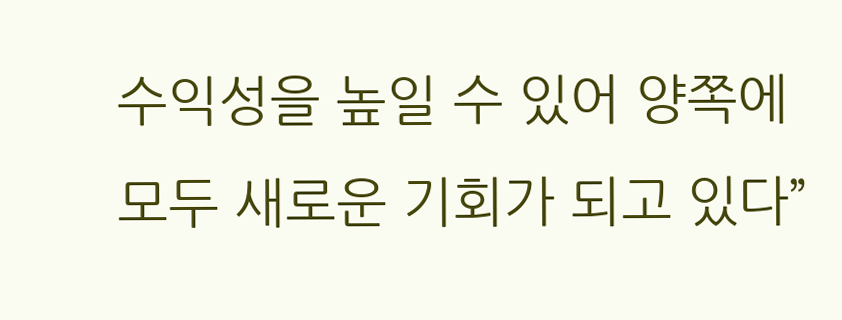수익성을 높일 수 있어 양쪽에 모두 새로운 기회가 되고 있다”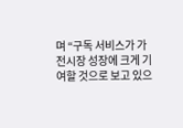며 “구독 서비스가 가전시장 성장에 크게 기여할 것으로 보고 있으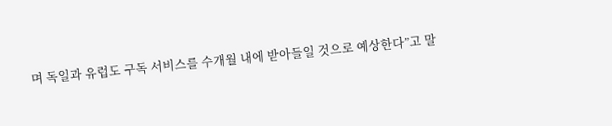며 독일과 유럽도 구독 서비스를 수개월 내에 받아들일 것으로 예상한다”고 말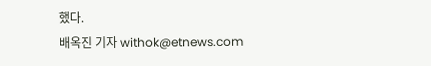했다.
배옥진 기자 withok@etnews.com